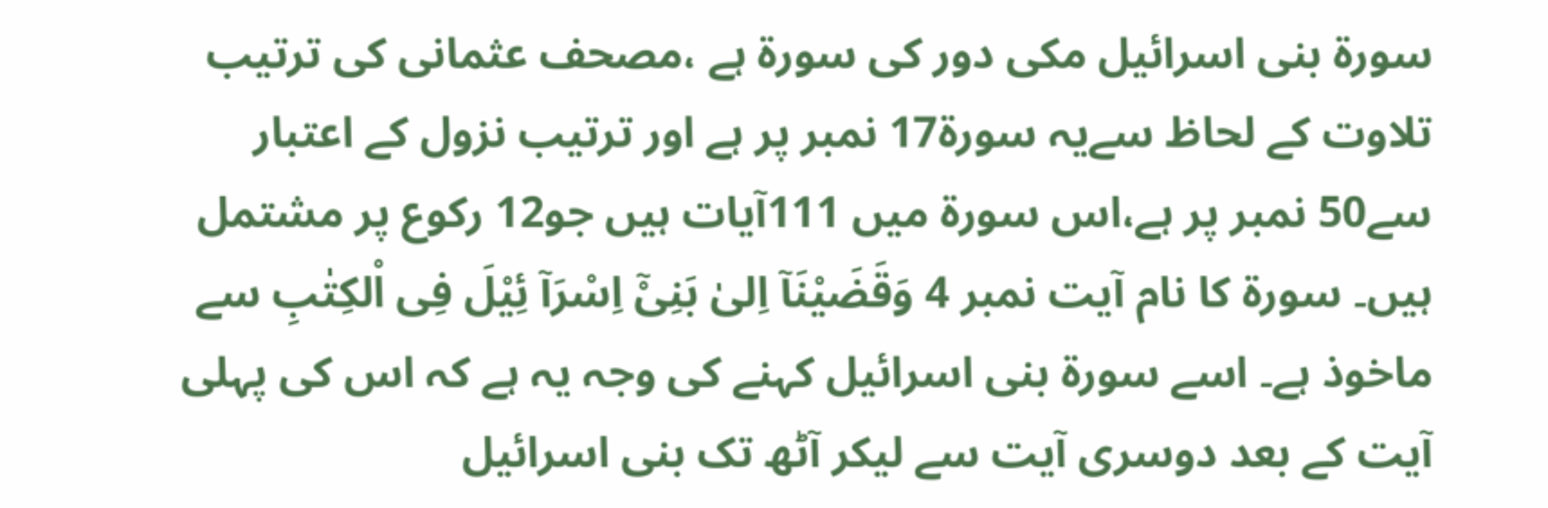سورۃ بنی اسرائیل مکی دور کی سورۃ ہے ،مصحف عثمانی کی ترتیب تلاوت کے لحاظ سےیہ سورۃ17 نمبر پر ہے اور ترتیب نزول کے اعتبار سے50 نمبر پر ہے،اس سورۃ میں 111آیات ہیں جو12 رکوع پر مشتمل ہیں۔ سورۃ کا نام آیت نمبر 4 وَقَضَیْنَآ اِلیٰ بَنِیْٓ اِسْرَآ ئِیْلَ فِی اْلکِتٰبِ سے ماخوذ ہے۔ اسے سورۃ بنی اسرائیل کہنے کی وجہ یہ ہے کہ اس کی پہلی آیت کے بعد دوسری آیت سے لیکر آٹھ تک بنی اسرائیل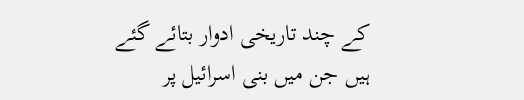کے چند تاریخی ادوار بتائے گئے ہیں جن میں بنی اسرائیل پر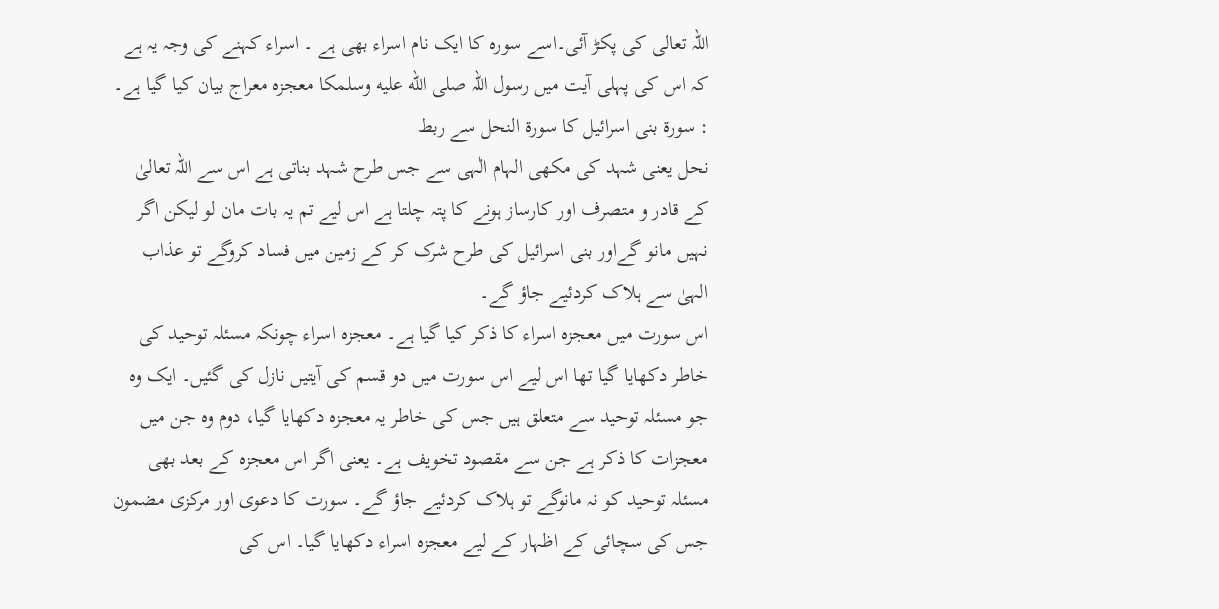اللہ تعالی کی پکڑ آئی۔اسے سورہ کا ایک نام اسراء بھی ہے ۔ اسراء کہنے کی وجہ یہ ہے کہ اس کی پہلی آیت میں رسول اللہ صلى الله عليه وسلمکا معجزہ معراج بیان کیا گیا ہے۔
: سورة بنی اسرائیل کا سورۃ النحل سے ربط
نحل یعنی شہد کی مکھی الہام الٰہی سے جس طرح شہد بناتی ہے اس سے اللہ تعالیٰ کے قادر و متصرف اور کارساز ہونے کا پتہ چلتا ہے اس لیے تم یہ بات مان لو لیکن اگر نہیں مانو گےاور بنی اسرائیل کی طرح شرک کر کے زمین میں فساد کروگے تو عذاب الہیٰ سے ہلاک کردئیے جاؤ گے۔
اس سورت میں معجزہ اسراء کا ذکر کیا گیا ہے۔ معجزہ اسراء چونکہ مسئلہ توحید کی خاطر دکھایا گیا تھا اس لیے اس سورت میں دو قسم کی آیتیں نازل کی گئیں۔ ایک وہ جو مسئلہ توحید سے متعلق ہیں جس کی خاطر یہ معجزہ دکھایا گیا، دوم وہ جن میں معجزات کا ذکر ہے جن سے مقصود تخویف ہے۔ یعنی اگر اس معجزہ کے بعد بھی مسئلہ توحید کو نہ مانوگے تو ہلاک کردئیے جاؤ گے۔ سورت کا دعوی اور مرکزی مضمون جس کی سچائی کے اظہار کے لیے معجزہ اسراء دکھایا گیا۔ اس کی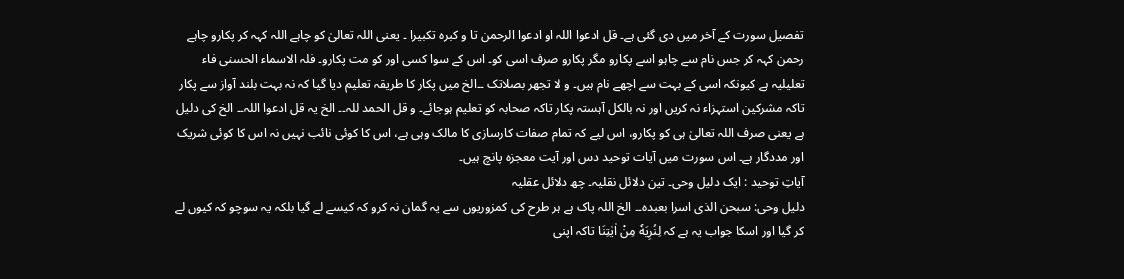تفصیل سورت کے آخر میں دی گئی ہے۔ قل ادعوا اللہ او ادعوا الرحمن تا و کبرہ تکبیرا ۔ یعنی اللہ تعالیٰ کو چاہے اللہ کہہ کر پکارو چاہے رحمن کہہ کر جس نام سے چاہو اسے پکارو مگر پکارو صرف اسی کو۔ اس کے سوا کسی اور کو مت پکارو۔ فلہ الاسماء الحسنی فاء تعلیلیہ ہے کیونکہ اسی کے بہت سے اچھے نام ہیں۔ و لا تجھر بصلاتک ۔۔الخ میں پکار کا طریقہ تعلیم دیا گیا کہ نہ بہت بلند آواز سے پکار تاکہ مشرکین استہزاء نہ کریں اور نہ بالکل آہستہ پکار تاکہ صحابہ کو تعلیم ہوجائے۔ و قل الحمد للہ۔۔ الخ یہ قل ادعوا اللہ۔۔ الخ کی دلیل ہے یعنی صرف اللہ تعالیٰ ہی کو پکارو، اس لیے کہ تمام صفات کارسازی کا مالک وہی ہے، اس کا کوئی نائب نہیں نہ اس کا کوئی شریک اور مددگار ہے۔ اس سورت میں آیات توحید دس اور آیت معجزہ پانچ ہیں۔
آیاتِ توحید : ایک دلیل وحی۔ تین دلائل نقلیہ۔ چھ دلائل عقلیہ
دلیل وحی: سبحن الذی اسرا بعبدہ۔۔ الخ اللہ پاک ہے ہر طرح کی کمزوریوں سے یہ گمان نہ کرو کہ کیسے لے گیا بلکہ یہ سوچو کہ کیوں لے کر گیا اور اسکا جواب یہ ہے کہ لِنُرِيَهٗ مِنْ اٰيٰتِنَا تاکہ اپنی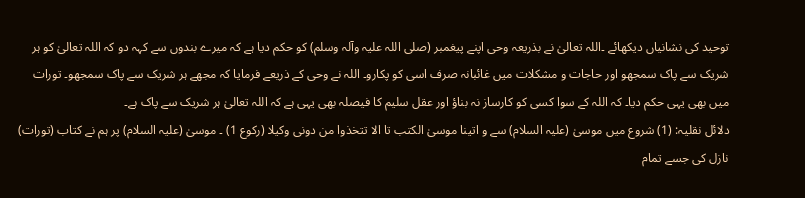توحید کی نشانیاں دیکھائے ۔اللہ تعالیٰ نے بذریعہ وحی اپنے پیغمبر (صلی اللہ علیہ وآلہ وسلم) کو حکم دیا ہے کہ میرے بندوں سے کہہ دو کہ اللہ تعالیٰ کو ہر شریک سے پاک سمجھو اور حاجات و مشکلات میں غائبانہ صرف اسی کو پکارو۔ اللہ نے وحی کے ذریعے فرمایا کہ مجھے ہر شریک سے پاک سمجھو۔ تورات میں بھی یہی حکم دیا۔ کہ اللہ کے سوا کسی کو کارساز نہ بناؤ اور عقل سلیم کا فیصلہ بھی یہی ہے کہ اللہ تعالیٰ ہر شریک سے پاک ہے۔
دلائل نقلیہ: (1) شروع میں موسیٰ (علیہ السلام) سے و اتینا موسیٰ الکتب تا الا تتخذوا من دونی وکیلا (رکوع 1) ۔ موسیٰ (علیہ السلام) پر ہم نے کتاب (تورات) نازل کی جسے تمام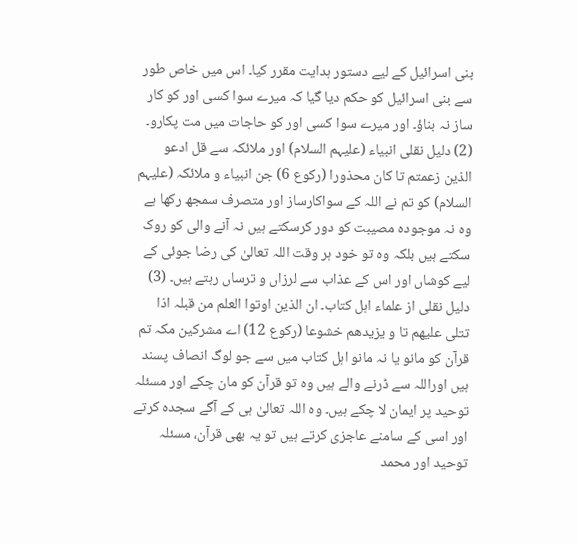بنی اسرائیل کے لیے دستور ہدایت مقرر کیا۔ اس میں خاص طور سے بنی اسرائیل کو حکم دیا گیا کہ میرے سوا کسی اور کو کار ساز نہ بناؤ۔ اور میرے سوا کسی اور کو حاجات میں مت پکارو۔ (2) دلیل نقلی انبیاء (علیہم السلام) اور ملائکہ سے قل ادعو الذین زعمتم تا کان محذورا (رکوع 6) جن انبیاء و ملائکہ (علیہم السلام) کو تم نے اللہ کے سواکارساز اور متصرف سمجھ رکھا ہے وہ نہ موجودہ مصیبت کو دور کرسکتے ہیں نہ آنے والی کو روک سکتے ہیں بلکہ وہ تو خود ہر وقت اللہ تعالیٰ کی رضا جوئی کے لیے کوشاں اور اس کے عذاب سے لرزاں و ترساں رہتے ہیں۔ (3) دلیل نقلی از علماء اہل کتاب۔ ان الذین اوتوا العلم من قبلہ اذا تتلی علیھم تا و یزیدھم خشوعا (رکوع 12) اے مشرکین مکہ تم قرآن کو مانو یا نہ مانو اہل کتاب میں سے جو لوگ انصاف پسند ہیں اوراللہ سے ڈرنے والے ہیں وہ تو قرآن کو مان چکے اور مسئلہ توحید پر ایمان لا چکے ہیں۔ وہ اللہ تعالیٰ ہی کے آگے سجدہ کرتے اور اسی کے سامنے عاجزی کرتے ہیں تو یہ بھی قرآن، مسئلہ توحید اور محمد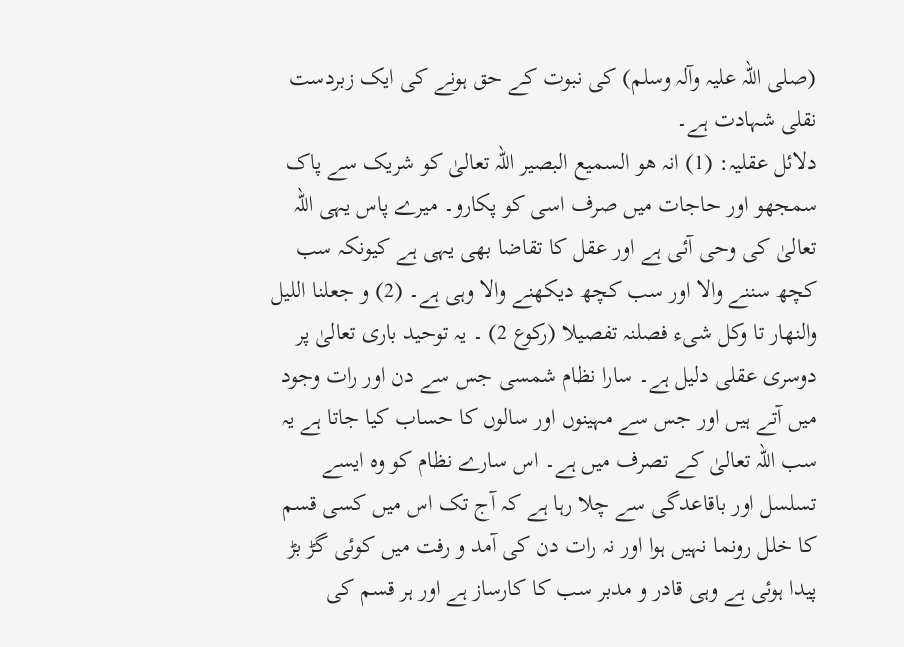(صلی اللہ علیہ وآلہ وسلم) کی نبوت کے حق ہونے کی ایک زبردست نقلی شہادت ہے۔
دلائل عقلیہ: (1) انہ ھو السمیع البصیر اللہ تعالیٰ کو شریک سے پاک سمجھو اور حاجات میں صرف اسی کو پکارو۔ میرے پاس یہی اللہ تعالیٰ کی وحی آئی ہے اور عقل کا تقاضا بھی یہی ہے کیونکہ سب کچھ سننے والا اور سب کچھ دیکھنے والا وہی ہے۔ (2) و جعلنا اللیل والنھار تا وکل شیء فصلنہ تفصیلا (رکوع 2) ۔ یہ توحید باری تعالیٰ پر دوسری عقلی دلیل ہے۔ سارا نظام شمسی جس سے دن اور رات وجود میں آتے ہیں اور جس سے مہینوں اور سالوں کا حساب کیا جاتا ہے یہ سب اللہ تعالیٰ کے تصرف میں ہے۔ اس سارے نظام کو وہ ایسے تسلسل اور باقاعدگی سے چلا رہا ہے کہ آج تک اس میں کسی قسم کا خلل رونما نہیں ہوا اور نہ رات دن کی آمد و رفت میں کوئی گڑ بڑ پیدا ہوئی ہے وہی قادر و مدبر سب کا کارساز ہے اور ہر قسم کی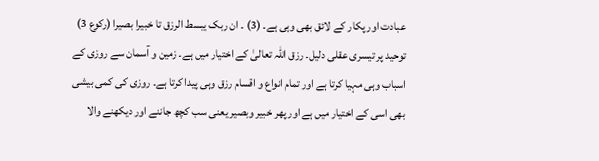عبادت اور پکار کے لائق بھی وہی ہے۔ (3) ۔ ان ربک یبسط الرزق تا خبیرا بصیرا (رکوع 3) توحید پر تیسری عقلی دلیل۔ رزق اللہ تعالیٰ کے اختیار میں ہے۔ زمین و آسمان سے روزی کے اسباب وہی مہیا کرتا ہے اور تمام انواع و اقسام رزق وہی پیدا کرتا ہے۔ روزی کی کمی بیشی بھی اسی کے اختیار میں ہے اور پھر خبیر وبصیر یعنی سب کچھ جاننے اور دیکھنے والا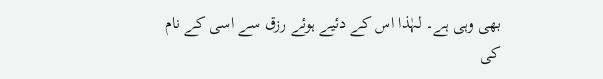بھی وہی ہے۔ لہٰذا اس کے دئیے ہوئے رزق سے اسی کے نام کی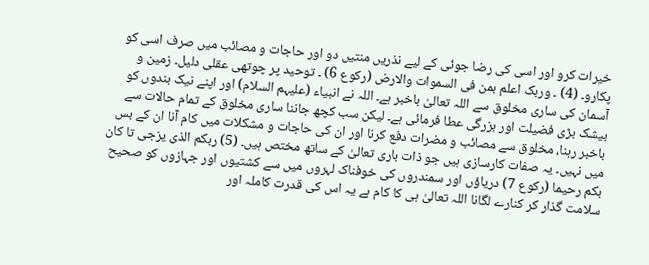خیرات کرو اور اسی کی رضا جوئی کے لیے نذریں منتیں دو اور حاجات و مصائب میں صرف اسی کو پکارو۔ (4) ۔ وربک اعلم بمن فی السموات والارض (رکوع 6) ۔ توحید پر چوتھی عقلی دلیل۔ زمین و آسمان کی ساری مخلوق سے اللہ تعالیٰ باخبر ہے۔ اللہ نے انبیاء (علیہم السلام) اور اپنے نیک بندوں کو بیشک بڑی فضیلت اور بزرگی عطا فرمائی ہے۔ لیکن سب کچھ جاننا ساری مخلوق کے تمام حالات سے باخبر رہنا، مخلوق سے مصائب و مضرات دفع کرنا اور ان کی حاجات و مشکلات میں کام آنا ان کے بس میں نہیں۔ یہ صفات کارسازی ہیں جو ذات باری تعالیٰ کے ساتھ مختص ہیں۔ (5) ربکم الذی یزجی تا کان بکم رحیما (رکوع 7) دریاؤں اور سمندروں کی خوفناک لہروں میں سے کشتیوں اور جہازوں کو صحیح سلامت گذار کر کنارے لگانا اللہ تعالیٰ ہی کا کام ہے یہ اس کی قدرت کاملہ اور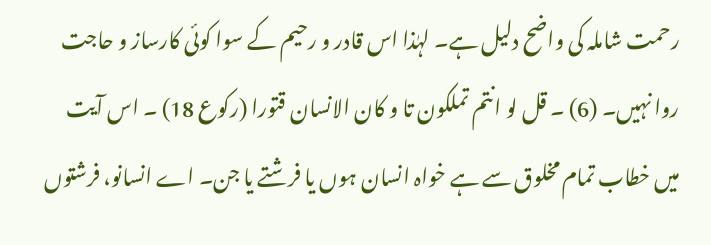رحمت شاملہ کی واضح دلیل ہے۔ لہٰذا اس قادر و رحیم کے سوا کوئی کارساز و حاجت روا نہیں۔ (6) ۔ قل لو انتم تملکون تا و کان الانسان قتورا (رکوع 18) ۔ اس آیت میں خطاب تمام مخلوق سے ہے خواہ انسان ہوں یا فرشتے یا جن۔ اے انسانو، فرشتوں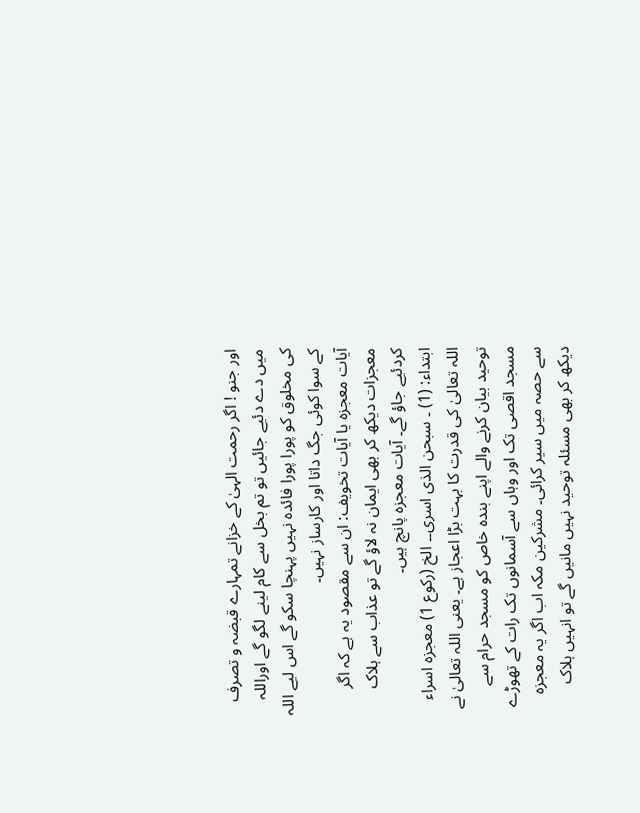اور جنو ! اگر رحمت الہیٰ کے خزانے تمہارے قبضہ و تصرف میں دے دئیے جائیں تو تم بخل سے کام لینے لگو گے اوراللہ کی مخلوق کو پورا پورا فائدہ نہیں پہنچا سکو گے اس لیے اللہ کے سوا کوئی جگ داتا اور کارساز نہیں۔
آیات معجزہ یا آیات تخویف: ان سے مقصود یہ ہے کہ اگر معجزات دیکھ کر بھی ایمان نہ لاؤ گے تو عذاب سے ہلاک کردئیے جاؤ گے۔ آیات معجزہ پانچ ہیں۔
ابتداء: (1) ۔ سبحن الذی اسری۔۔ الخ (رکوع 1) معجزہ اسراء اللہ تعالیٰ کی قدرت کا بہت بڑا اعجاز ہے۔ یعنی اللہ تعالیٰ نے توحید بیان کرنے والے اپنے بندہ خاص کو مسجد حرام سے مسجد اقصی تک اور وہاں سے آسمانوں تک رات کے تھوڑے سے حصہ میں سیر کرائی۔ مشرکین مکہ اب اگر یہ معجزہ دیکھ کر بھی مسئلہ توحید نہیں مانیں گے تو انہیں ہلاک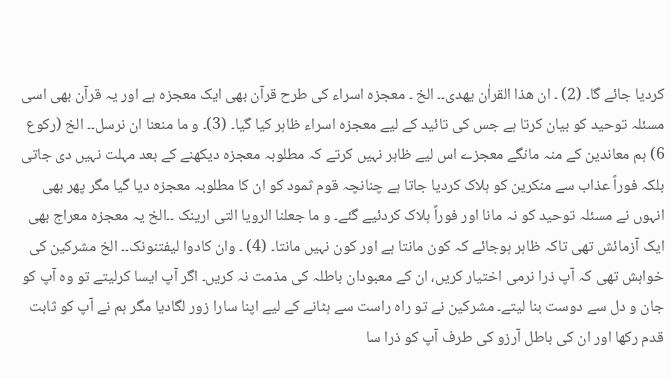کردیا جائے گا۔ (2) ۔ ان ھذا القراٰن یھدی۔۔ الخ ۔ معجزہ اسراء کی طرح قرآن بھی ایک معجزہ ہے اور یہ قرآن بھی اسی مسئلہ توحید کو بیان کرتا ہے جس کی تائید کے لیے معجزہ اسراء ظاہر کیا گیا۔ (3)۔ و ما منعنا ان نرسل۔۔ الخ (رکوع 6) ہم معاندین کے منہ مانگے معجزے اس لیے ظاہر نہیں کرتے کہ مطلوبہ معجزہ دیکھنے کے بعد مہلت نہیں دی جاتی بلکہ فوراً عذاب سے منکرین کو ہلاک کردیا جاتا ہے چنانچہ قوم ثمود کو ان کا مطلوبہ معجزہ دیا گیا مگر پھر بھی انہوں نے مسئلہ توحید کو نہ مانا اور فوراً ہلاک کردئیے گئے۔ و ما جعلنا الرویا التی ارینک ۔۔الخ یہ معجزہ معراج بھی ایک آزمائش تھی تاکہ ظاہر ہوجائے کہ کون مانتا ہے اور کون نہیں مانتا۔ (4) ۔ وان کادوا لیفتنونک۔۔ الخ مشرکین کی خواہش تھی کہ آپ ذرا نرمی اختیار کریں، ان کے معبودان باطلہ کی مذمت نہ کریں۔ اگر آپ ایسا کرلیتے تو وہ آپ کو جان و دل سے دوست بنا لیتے۔ مشرکین نے تو راہ راست سے ہٹانے کے لیے اپنا سارا زور لگادیا مگر ہم نے آپ کو ثابت قدم رکھا اور ان کی باطل آرزو کی طرف آپ کو ذرا سا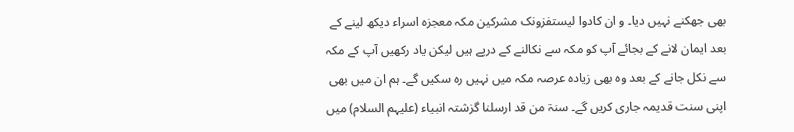بھی جھکنے نہیں دیا۔ و ان کادوا لیستفزونک مشرکین مکہ معجزہ اسراء دیکھ لینے کے بعد ایمان لانے کے بجائے آپ کو مکہ سے نکالنے کے درپے ہیں لیکن یاد رکھیں آپ کے مکہ سے نکل جانے کے بعد وہ بھی زیادہ عرصہ مکہ میں نہیں رہ سکیں گے۔ ہم ان میں بھی اپنی سنت قدیمہ جاری کریں گے۔ سنۃ من قد ارسلنا گزشتہ انبیاء (علیہم السلام) میں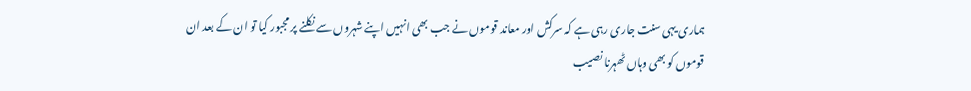ہماری یہی سنت جاری رہی ہے کہ سرکش اور معاند قوموں نے جب بھی انہیں اپنے شہروں سے نکلنے پر مجبور کیا تو ان کے بعد ان قوموں کو بھی وہاں ٹھہرنا نصیب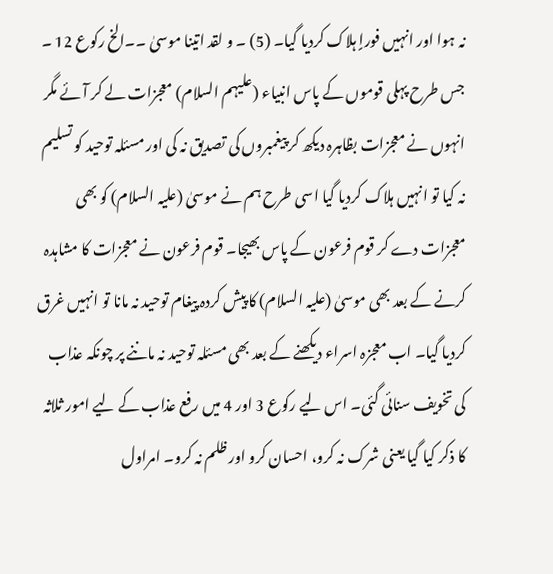نہ ہوا اور انہیں فوراٍ ہلاک کردیا گیا۔ (5) ۔ و لقد اتینا موسیٰ ۔۔الخ رکوع 12 ۔ جس طرح پہلی قوموں کے پاس انبیاء (علیہم السلام) معجزات لے کر آئے مگر انہوں نے معجزات بظاہرہ دیکھ کر پیغمبروں کی تصدیق نہ کی اور مسئلہ توحید کو تسلیم نہ کیا تو انہیں ہلاک کردیا گیا اسی طرح ہم نے موسیٰ (علیہ السلام) کو بھی معجزات دے کر قوم فرعون کے پاس بھیجا۔ قوم فرعون نے معجزات کا مشاہدہ کرنے کے بعد بھی موسیٰ (علیہ السلام) کا پیش کردہ پیغام توحید نہ مانا تو انہیں غرق کردیا گیا۔ اب معجزہ اسراء دیکھنے کے بعد بھی مسئلہ توحید نہ ماننے پر چونکہ عذاب کی تخویف سنائی گئی۔ اس لیے رکوع 3 اور 4 میں رفع عذاب کے لیے امور ثلاثہ کا ذکر کیا گیا یعنی شرک نہ کرو، احسان کرو اور ظلم نہ کرو۔ امراول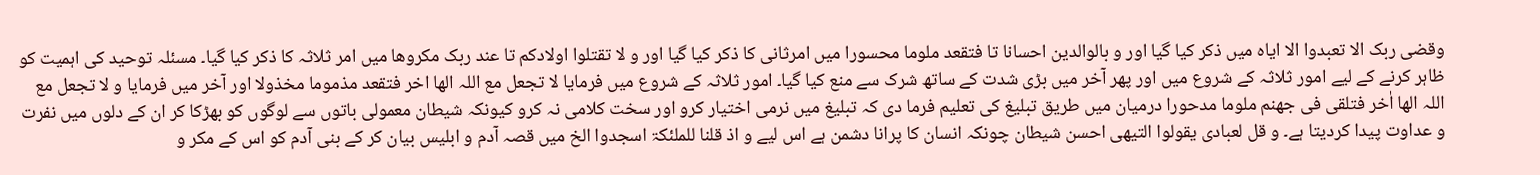وقضی ربک الا تعبدوا الا ایاہ میں ذکر کیا گیا اور و بالوالدین احسانا تا فتقعد ملوما محسورا میں امرثانی کا ذکر کیا گیا اور و لا تقتلوا اولادکم تا عند ربک مکروھا میں امر ثلاثہ کا ذکر کیا گیا۔ مسئلہ توحید کی اہمیت کو ظاہر کرنے کے لیے امور ثلاثہ کے شروع میں اور پھر آخر میں بڑی شدت کے ساتھ شرک سے منع کیا گیا۔ امور ثلاثہ کے شروع میں فرمایا لا تجعل مع اللہ الھا اخر فتقعد مذموما مخذولا اور آخر میں فرمایا و لا تجعل مع اللہ الھا اٰخر فتلقی فی جھنم ملوما مدحورا درمیان میں طریق تبلیغ کی تعلیم فرما دی کہ تبلیغ میں نرمی اختیار کرو اور سخت کلامی نہ کرو کیونکہ شیطان معمولی باتوں سے لوگوں کو بھڑکا کر ان کے دلوں میں نفرت و عداوت پیدا کردیتا ہے۔ و قل لعبادی یقولوا التیھی احسن شیطان چونکہ انسان کا پرانا دشمن ہے اس لیے و اذ قلنا للملئکۃ اسجدوا الخ میں قصہ آدم و ابلیس بیان کر کے بنی آدم کو اس کے مکر و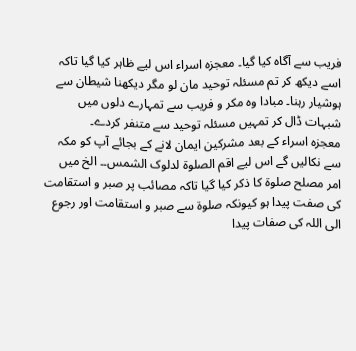فریب سے آگاہ کیا گیا۔ معجزہ اسراء اس لیے ظاہر کیا گیا تاکہ اسے دیکھ کر تم مسئلہ توحید مان لو مگر دیکھنا شیطان سے ہوشیار رہنا۔ مبادا وہ مکر و فریب سے تمہارے دلوں میں شبہات ڈال کر تمہیں مسئلہ توحید سے متنفر کردے۔
معجزہ اسراء کے بعد مشرکین ایمان لانے کے بجائے آپ کو مکہ سے نکالیں گے اس لیے اقم الصلوۃ لدلوک الشمس۔۔ الخ میں امر مصلح صلوۃ کا ذکر کیا گیا تاکہ مصائب پر صبر و استقامت کی صفت پیدا ہو کیونکہ صلوۃ سے صبر و استقامت اور رجوع الی اللہ کی صفات پیدا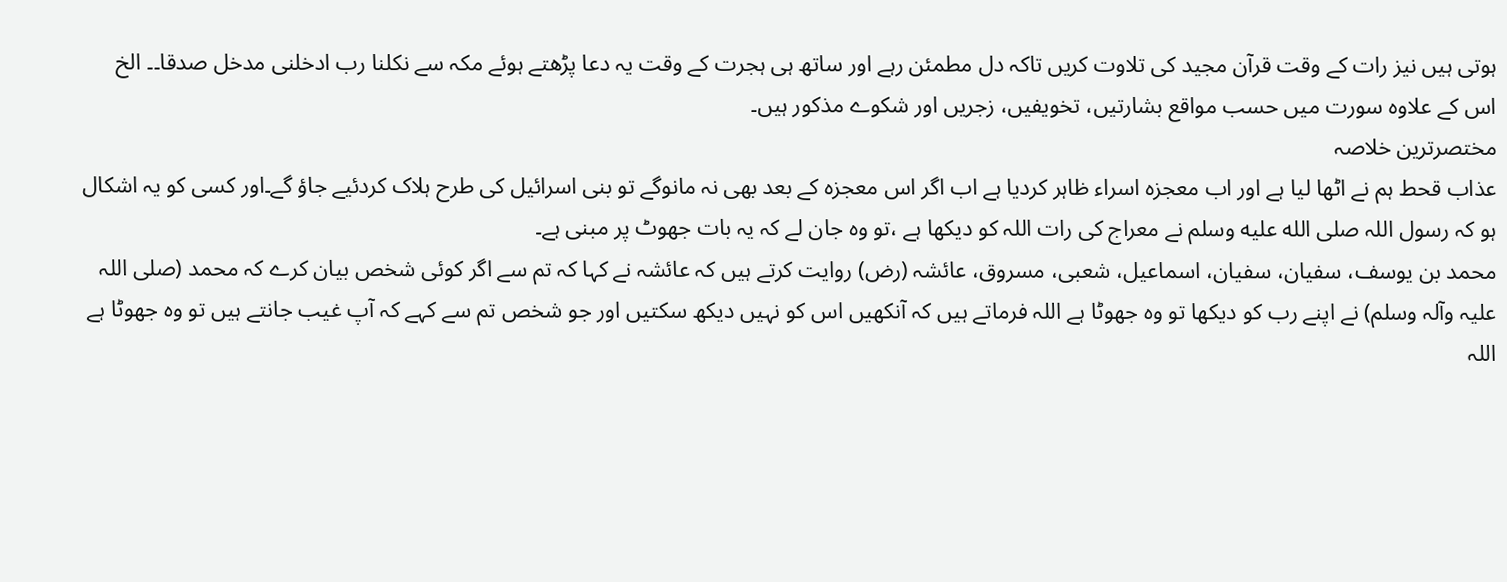ہوتی ہیں نیز رات کے وقت قرآن مجید کی تلاوت کریں تاکہ دل مطمئن رہے اور ساتھ ہی ہجرت کے وقت یہ دعا پڑھتے ہوئے مکہ سے نکلنا رب ادخلنی مدخل صدقا۔۔ الخ اس کے علاوہ سورت میں حسب مواقع بشارتیں، تخویفیں، زجریں اور شکوے مذکور ہیں۔
مختصرترین خلاصہ
عذاب قحط ہم نے اٹھا لیا ہے اور اب معجزہ اسراء ظاہر کردیا ہے اب اگر اس معجزہ کے بعد بھی نہ مانوگے تو بنی اسرائیل کی طرح ہلاک کردئیے جاؤ گے۔اور کسی کو یہ اشکال ہو کہ رسول اللہ صلى الله عليه وسلم نے معراج کی رات اللہ کو دیکھا ہے ،تو وہ جان لے کہ یہ بات جھوٹ پر مبنی ہے۔
محمد بن یوسف، سفیان، سفیان، اسماعیل، شعبی، مسروق، عائشہ (رض) روایت کرتے ہیں کہ عائشہ نے کہا کہ تم سے اگر کوئی شخص بیان کرے کہ محمد (صلی اللہ علیہ وآلہ وسلم) نے اپنے رب کو دیکھا تو وہ جھوٹا ہے اللہ فرماتے ہیں کہ آنکھیں اس کو نہیں دیکھ سکتیں اور جو شخص تم سے کہے کہ آپ غیب جانتے ہیں تو وہ جھوٹا ہے اللہ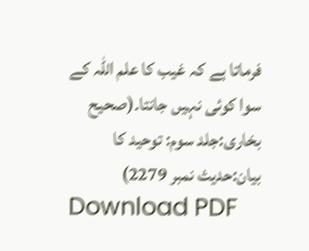فرماتا ہے کہ غیب کا علم اللہ کے سوا کوئی نہیں جانتا۔(صحیح بخاری:جلد سوم: توحید کا بیان:حدیث نمبر 2279)
Download PDF